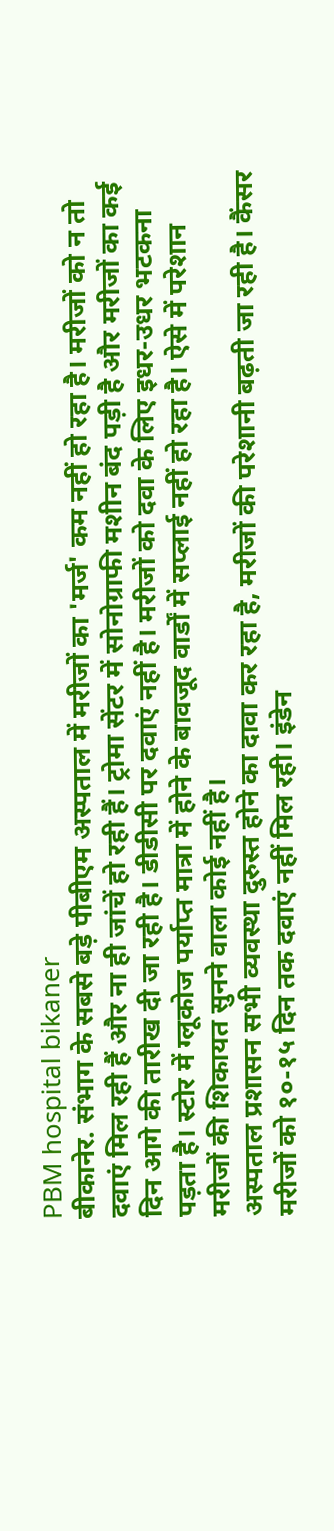PBM hospital bikaner
बीकानेर. संभाग के सबसे बड़े पीबीएम अस्पताल में मरीजों का 'मर्ज' कम नहीं हो रहा है। मरीजों को न तो दवाएं मिल रही हैं और ना ही जांचें हो रही हैं। ट्रोमा सेंटर में सोनोग्राफी मशीन बंद पड़ी है और मरीजों का कई दिन आगे की तारीख दी जा रही है। डीडीसी पर दवाएं नहीं है। मरीजों को दवा के लिए इधर-उधर भटकना पड़ता है। स्टोर में ग्लूकोज पर्याप्त मात्रा में होने के बावजूद वार्डों में सप्लाई नहीं हो रहा है। ऐसे में परेशान मरीजों की शिकायत सुनने वाला कोई नहीं है।
अस्पताल प्रशासन सभी व्यवस्था दुरुस्त होने का दावा कर रहा है, मरीजों की परेशानी बढ़ती जा रही है। कैंसर मरीजों को १०-१५ दिन तक दवाएं नहीं मिल रही। इंडेन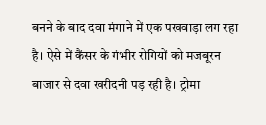बनने के बाद दवा मंगाने में एक पखवाड़ा लग रहा है। ऐसे में कैंसर के गंभीर रोगियों को मजबूरन बाजार से दवा खरीदनी पड़ रही है। ट्रोमा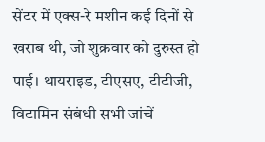सेंटर में एक्स-रे मशीन कई दिनों से खराब थी, जो शुक्रवार को दुरुस्त हो पाई। थायराइड, टीएसए, टीटीजी, विटामिन संबंधी सभी जांचें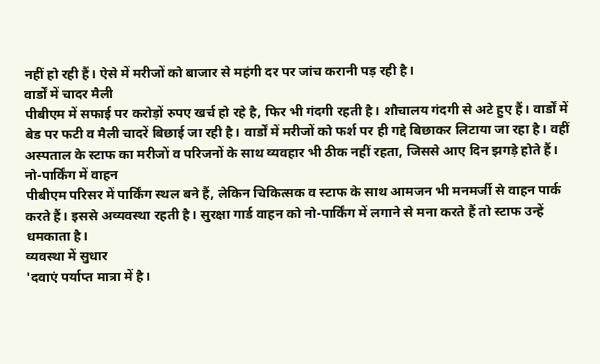नहीं हो रही हैं। ऐसे में मरीजों को बाजार से महंगी दर पर जांच करानी पड़ रही है।
वार्डों में चादर मैली
पीबीएम में सफाई पर करोड़ों रुपए खर्च हो रहे है, फिर भी गंदगी रहती है। शौचालय गंदगी से अटे हुए हैं। वार्डों में बेड पर फटी व मैली चादरें बिछाई जा रही है। वार्डों में मरीजों को फर्श पर ही गद्दे बिछाकर लिटाया जा रहा है। वहीं अस्पताल के स्टाफ का मरीजों व परिजनों के साथ व्यवहार भी ठीक नहीं रहता, जिससे आए दिन झगड़े होते हैं।
नो-पार्किंग में वाहन
पीबीएम परिसर में पार्किंग स्थल बने हैं, लेकिन चिकित्सक व स्टाफ के साथ आमजन भी मनमर्जी से वाहन पार्क करते हैं। इससे अव्यवस्था रहती है। सुरक्षा गार्ड वाहन को नो-पार्किंग में लगाने से मना करते हैं तो स्टाफ उन्हें धमकाता है।
व्यवस्था में सुधार
'दवाएं पर्याप्त मात्रा में है।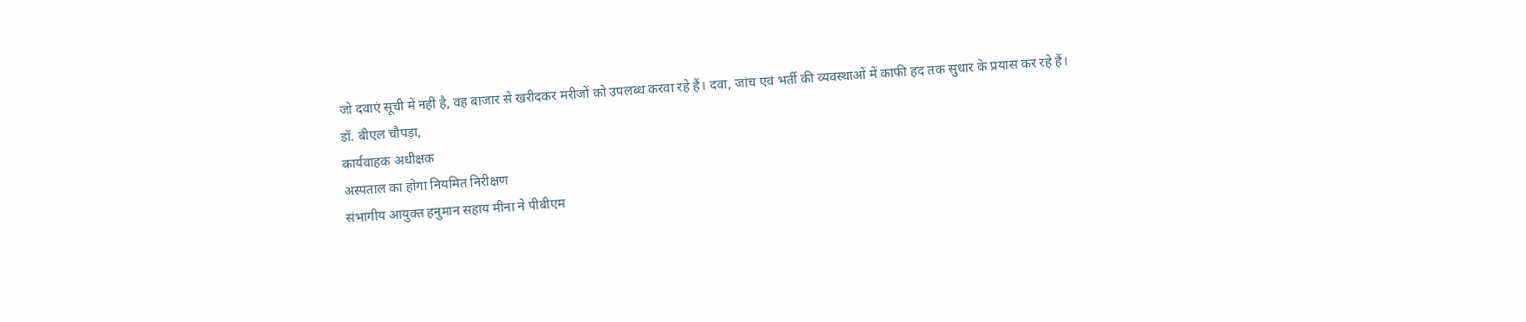जो दवाएं सूची में नहीं है, वह बाजार से खरीदकर मरीजों को उपलब्ध करवा रहे हैं। दवा, जांच एवं भर्ती की व्यवस्थाओं में काफी हद तक सुधार के प्रयास कर रहे हैं।
डॉ. बीएल चौपड़ा,
कार्यवाहक अधीक्षक
अस्पताल का होगा नियमित निरीक्षण
संभागीय आयुक्त हनुमान सहाय मीना ने पीबीएम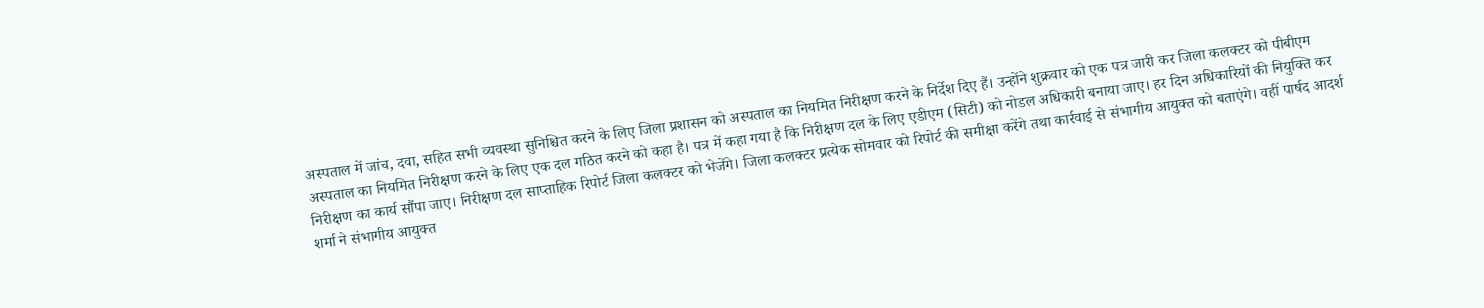अस्पताल में जांच, दवा, सहित सभी व्यवस्था सुनिश्चित करने के लिए जिला प्रशासन को अस्पताल का नियमित निरीक्षण करने के निर्देश दिए हैं। उन्होंने शुक्रवार को एक पत्र जारी कर जिला कलक्टर को पीबीएम अस्पताल का नियमित निरीक्षण करने के लिए एक दल गठित करने को कहा है। पत्र में कहा गया है कि निरीक्षण दल के लिए एडीएम (सिटी) को नोडल अधिकारी बनाया जाए। हर दिन अधिकारियों की नियुक्ति कर निरीक्षण का कार्य सौंपा जाए। निरीक्षण दल साप्ताहिक रिपोर्ट जिला कलक्टर को भेजेंगे। जिला कलक्टर प्रत्येक सोमवार को रिपोर्ट की समीक्षा करेंगे तथा कार्रवाई से संभागीय आयुक्त को बताएंगे। वहीं पार्षद आदर्श शर्मा ने संभागीय आयुक्त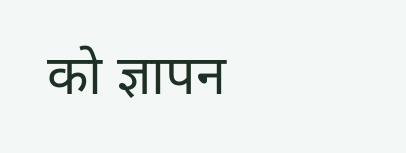को ज्ञापन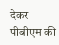देकर पीबीएम की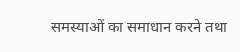समस्याओं का समाधान करने तथा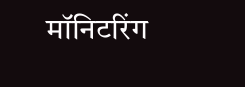मॉनिटरिंग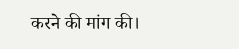करने की मांग की।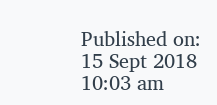Published on:
15 Sept 2018 10:03 am